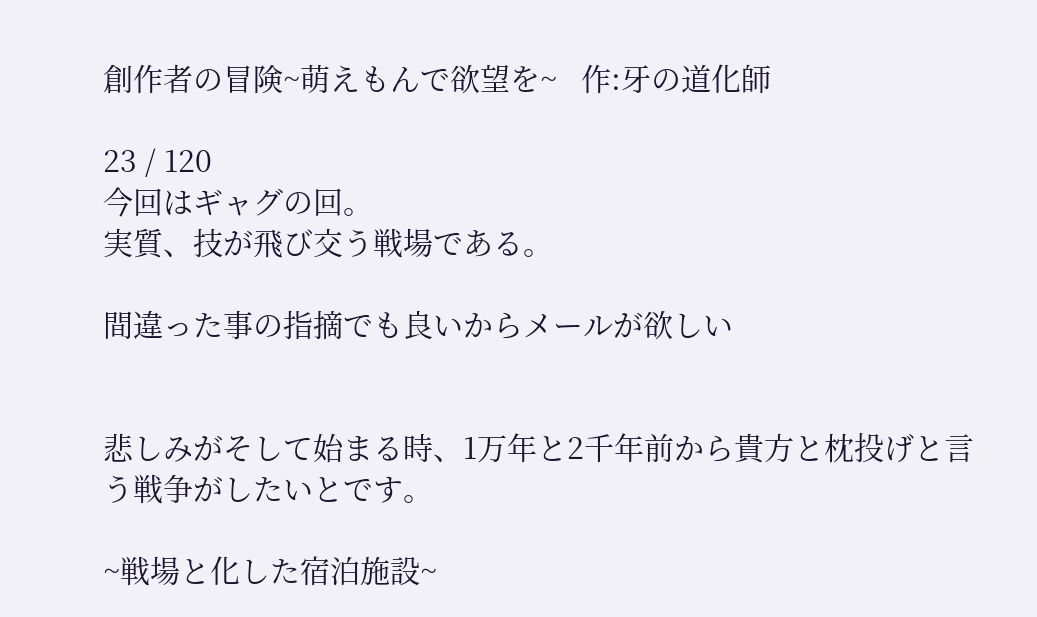創作者の冒険~萌えもんで欲望を~   作:牙の道化師

23 / 120
今回はギャグの回。
実質、技が飛び交う戦場である。

間違った事の指摘でも良いからメールが欲しい


悲しみがそして始まる時、1万年と2千年前から貴方と枕投げと言う戦争がしたいとです。

~戦場と化した宿泊施設~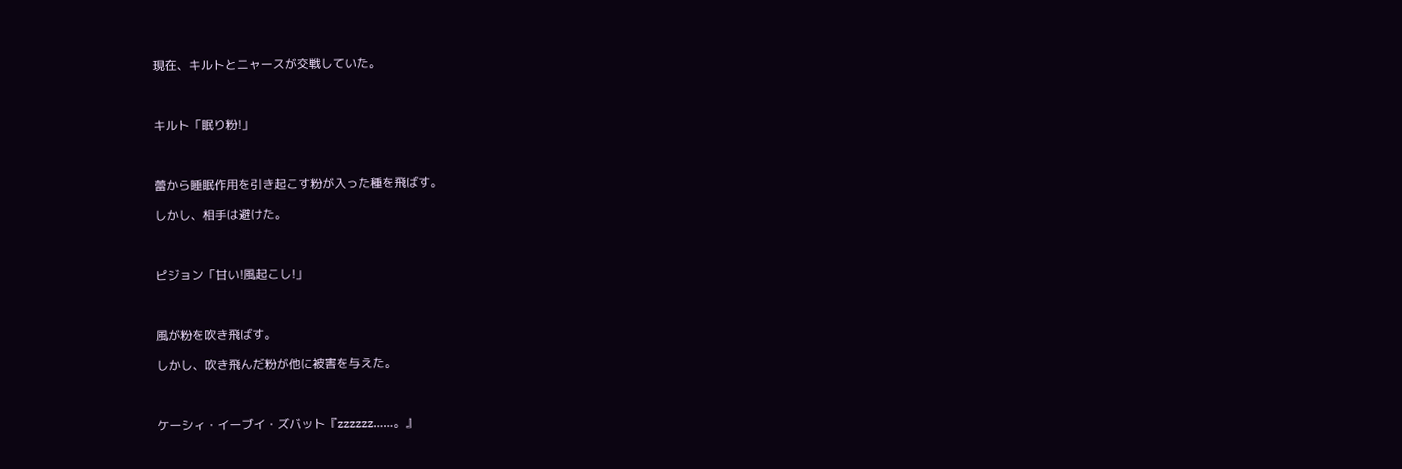現在、キルトとニャースが交戦していた。



キルト「眠り粉!」



蕾から睡眠作用を引き起こす粉が入った種を飛ばす。

しかし、相手は避けた。



ピジョン「甘い!風起こし!」



風が粉を吹き飛ばす。

しかし、吹き飛んだ粉が他に被害を与えた。



ケーシィ・イーブイ・ズバット『zzzzzz……。』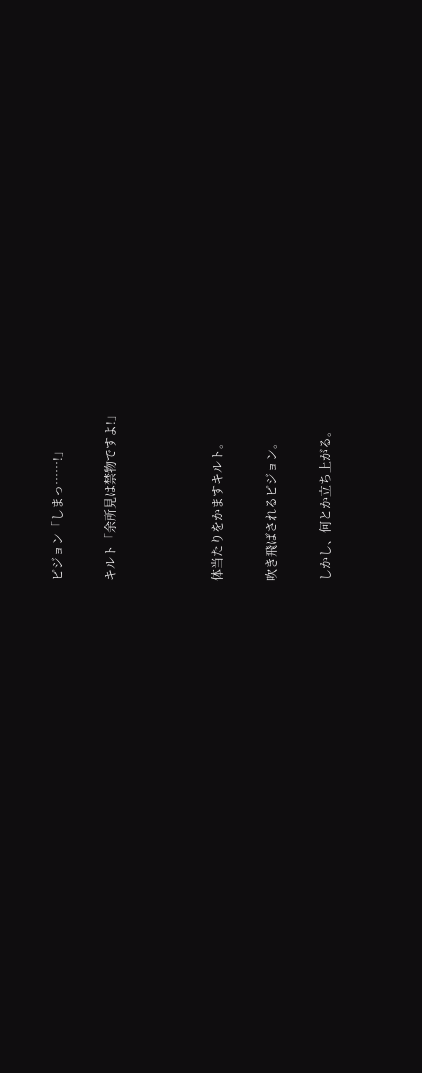ピジョン「しまっ……!」

キルト「余所見は禁物ですよ!」



体当たりをかますキルト。

吹き飛ばされるピジョン。

しかし、何とか立ち上がる。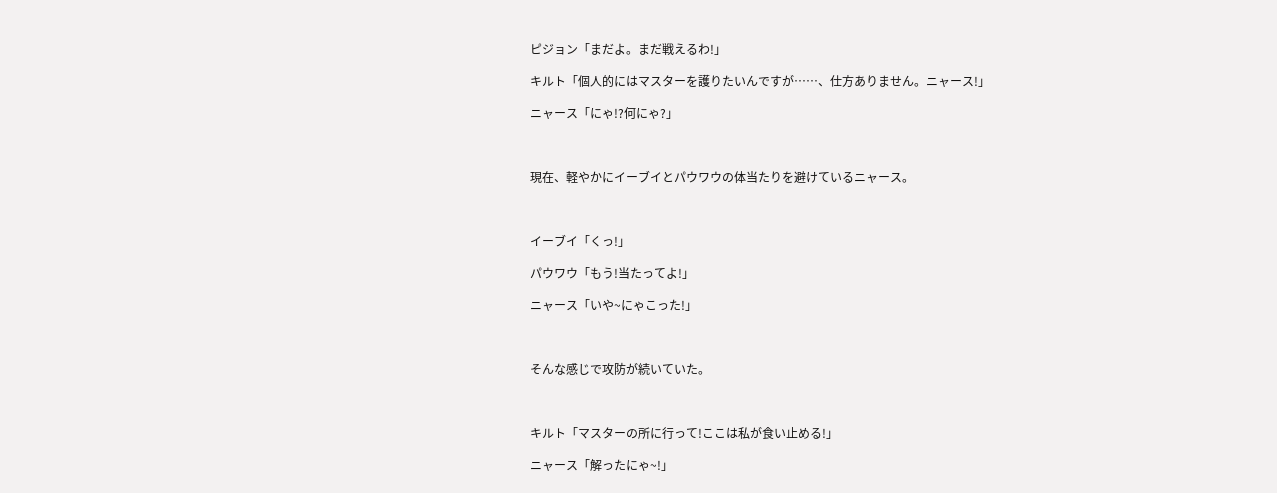ピジョン「まだよ。まだ戦えるわ!」

キルト「個人的にはマスターを護りたいんですが……、仕方ありません。ニャース!」

ニャース「にゃ!?何にゃ?」



現在、軽やかにイーブイとパウワウの体当たりを避けているニャース。



イーブイ「くっ!」

パウワウ「もう!当たってよ!」

ニャース「いや~にゃこった!」



そんな感じで攻防が続いていた。



キルト「マスターの所に行って!ここは私が食い止める!」

ニャース「解ったにゃ~!」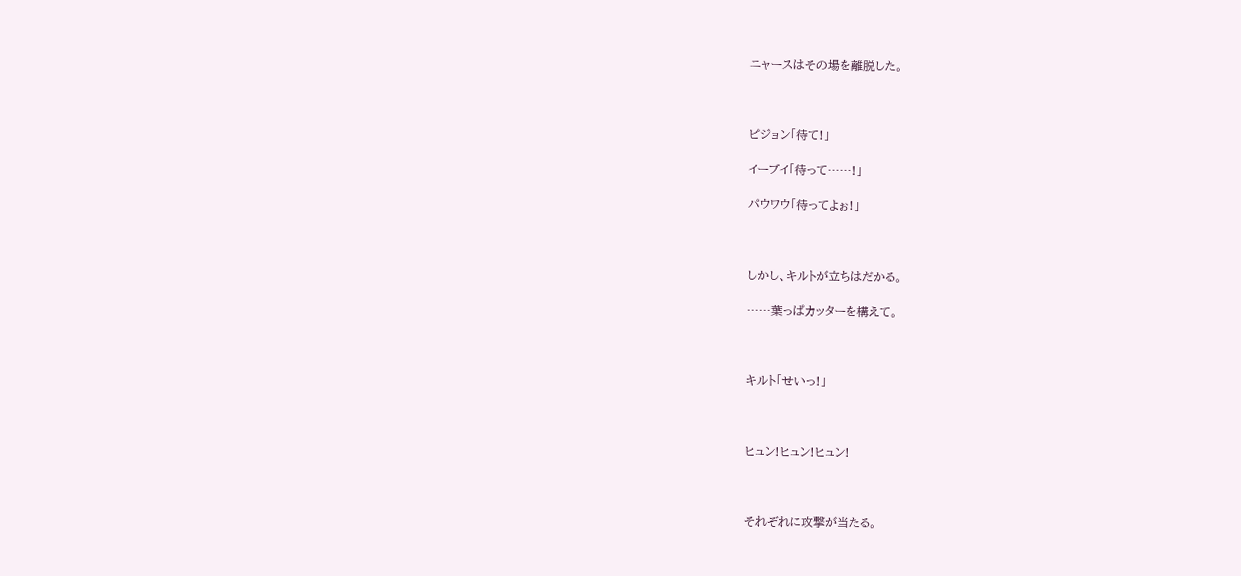ニャースはその場を離脱した。



ピジョン「待て!」

イーブイ「待って……!」

パウワウ「待ってよぉ!」



しかし、キルトが立ちはだかる。

……葉っぱカッターを構えて。



キルト「せいっ!」



ヒュン!ヒュン!ヒュン!



それぞれに攻撃が当たる。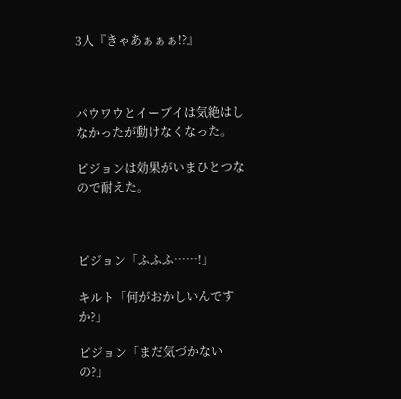3人『きゃあぁぁぁ!?』



パウワウとイーブイは気絶はしなかったが動けなくなった。

ピジョンは効果がいまひとつなので耐えた。



ピジョン「ふふふ……!」

キルト「何がおかしいんですか?」

ピジョン「まだ気づかないの?」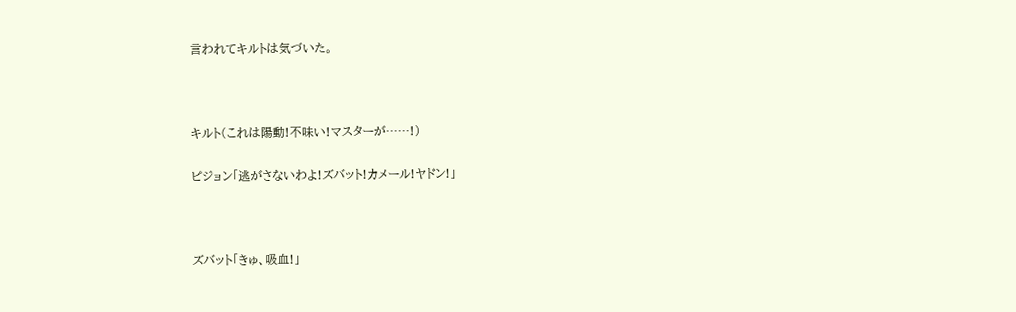言われてキルトは気づいた。



キルト(これは陽動!不味い!マスターが……!)

ピジョン「逃がさないわよ!ズバット!カメール!ヤドン!」



ズバット「きゅ、吸血!」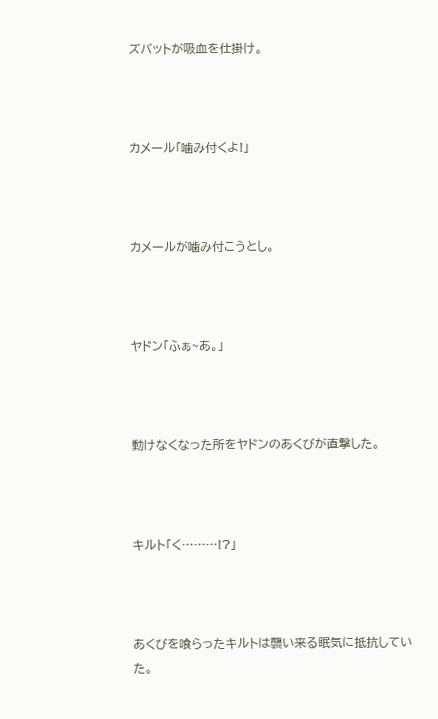ズバットが吸血を仕掛け。



カメール「噛み付くよ!」



カメールが噛み付こうとし。



ヤドン「ふぁ~あ。」



動けなくなった所をヤドンのあくびが直撃した。



キルト「く………!?」



あくびを喰らったキルトは襲い来る眠気に抵抗していた。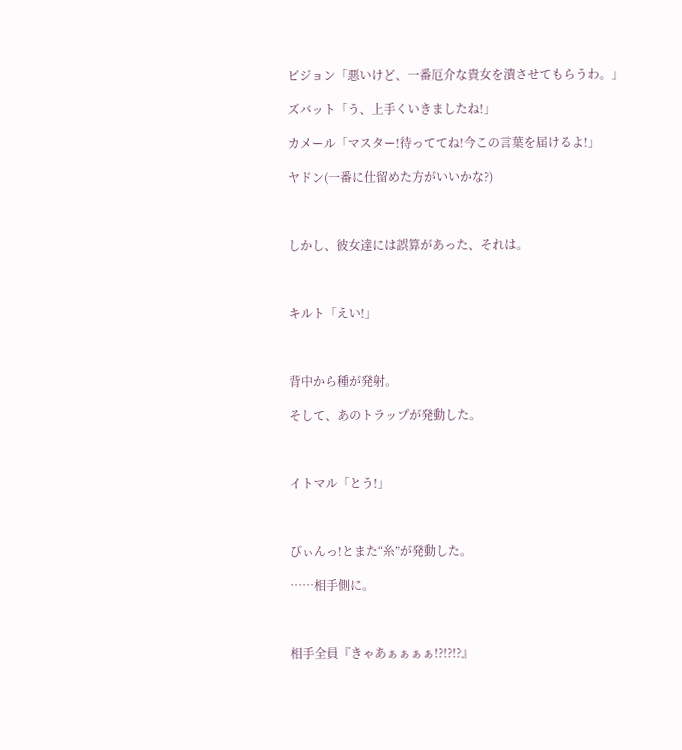ピジョン「悪いけど、一番厄介な貴女を潰させてもらうわ。」

ズバット「う、上手くいきましたね!」

カメール「マスター!待っててね!今この言葉を届けるよ!」

ヤドン(一番に仕留めた方がいいかな?)



しかし、彼女達には誤算があった、それは。



キルト「えい!」



背中から種が発射。

そして、あのトラップが発動した。



イトマル「とう!」



びぃんっ!とまた“糸”が発動した。

……相手側に。



相手全員『きゃあぁぁぁぁ!?!?!?』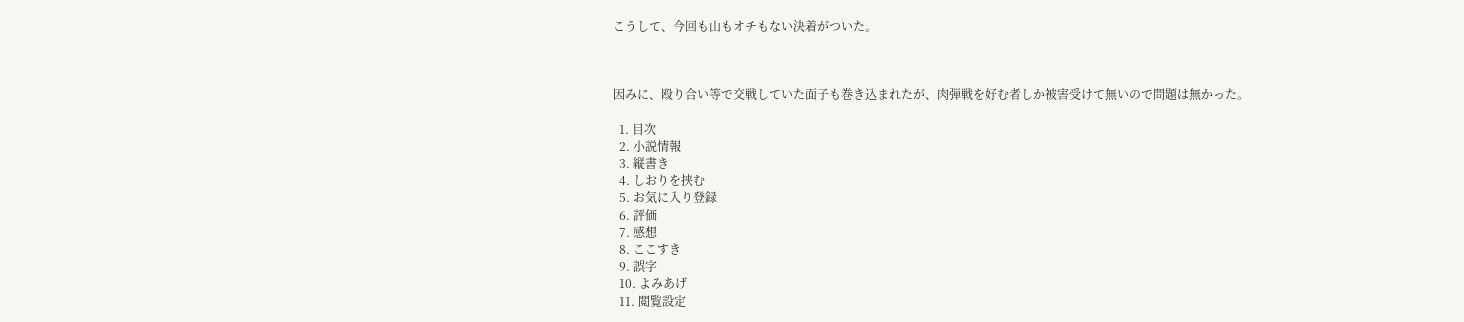こうして、今回も山もオチもない決着がついた。



因みに、殴り合い等で交戦していた面子も巻き込まれたが、肉弾戦を好む者しか被害受けて無いので問題は無かった。

  1. 目次
  2. 小説情報
  3. 縦書き
  4. しおりを挟む
  5. お気に入り登録
  6. 評価
  7. 感想
  8. ここすき
  9. 誤字
  10. よみあげ
  11. 閲覧設定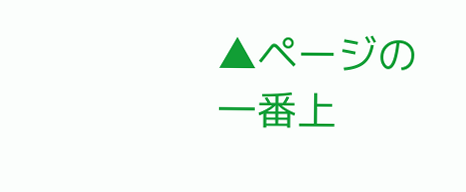▲ページの一番上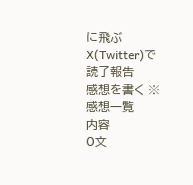に飛ぶ
X(Twitter)で読了報告
感想を書く ※感想一覧
内容
0文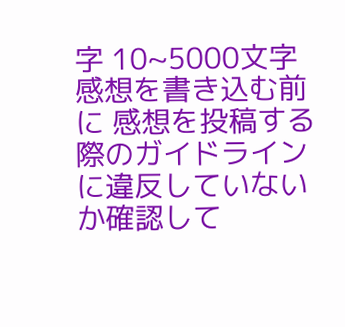字 10~5000文字
感想を書き込む前に 感想を投稿する際のガイドライン に違反していないか確認して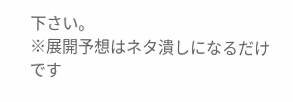下さい。
※展開予想はネタ潰しになるだけです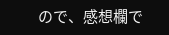ので、感想欄で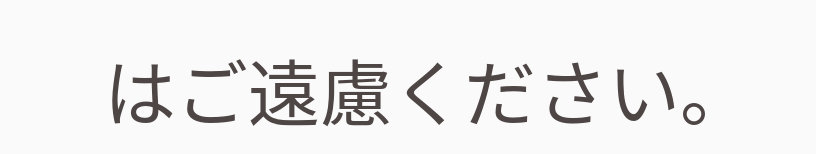はご遠慮ください。